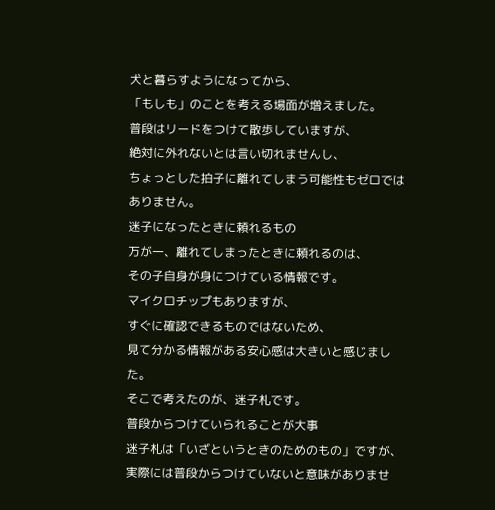犬と暮らすようになってから、
「もしも」のことを考える場面が増えました。
普段はリードをつけて散歩していますが、
絶対に外れないとは言い切れませんし、
ちょっとした拍子に離れてしまう可能性もゼロではありません。
迷子になったときに頼れるもの
万が一、離れてしまったときに頼れるのは、
その子自身が身につけている情報です。
マイクロチップもありますが、
すぐに確認できるものではないため、
見て分かる情報がある安心感は大きいと感じました。
そこで考えたのが、迷子札です。
普段からつけていられることが大事
迷子札は「いざというときのためのもの」ですが、
実際には普段からつけていないと意味がありませ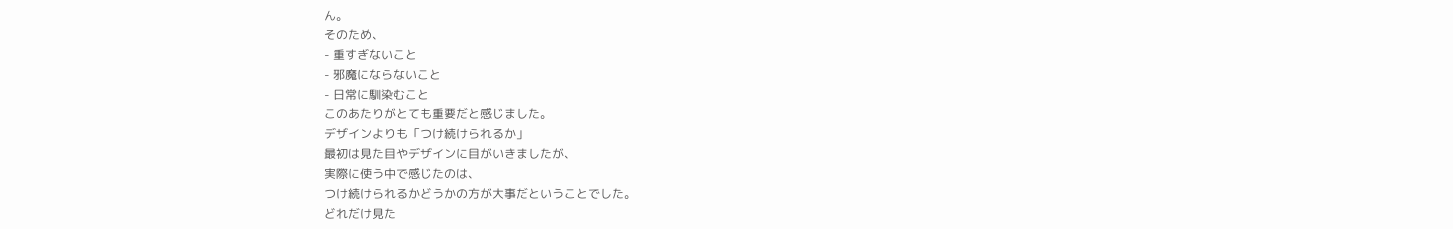ん。
そのため、
- 重すぎないこと
- 邪魔にならないこと
- 日常に馴染むこと
このあたりがとても重要だと感じました。
デザインよりも「つけ続けられるか」
最初は見た目やデザインに目がいきましたが、
実際に使う中で感じたのは、
つけ続けられるかどうかの方が大事だということでした。
どれだけ見た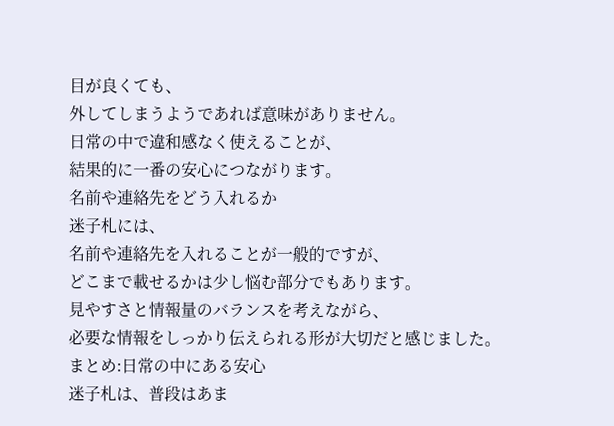目が良くても、
外してしまうようであれば意味がありません。
日常の中で違和感なく使えることが、
結果的に一番の安心につながります。
名前や連絡先をどう入れるか
迷子札には、
名前や連絡先を入れることが一般的ですが、
どこまで載せるかは少し悩む部分でもあります。
見やすさと情報量のバランスを考えながら、
必要な情報をしっかり伝えられる形が大切だと感じました。
まとめ:日常の中にある安心
迷子札は、普段はあま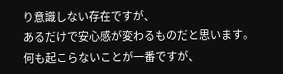り意識しない存在ですが、
あるだけで安心感が変わるものだと思います。
何も起こらないことが一番ですが、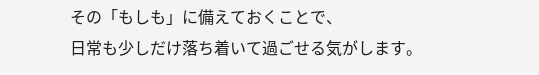その「もしも」に備えておくことで、
日常も少しだけ落ち着いて過ごせる気がします。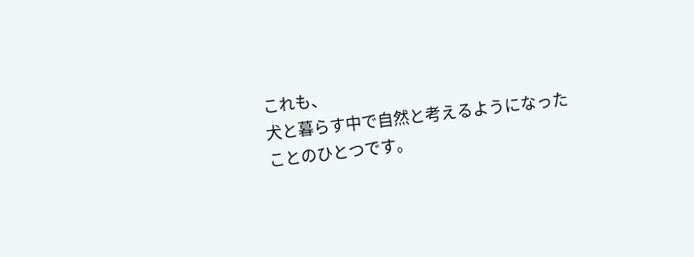これも、
犬と暮らす中で自然と考えるようになったことのひとつです。